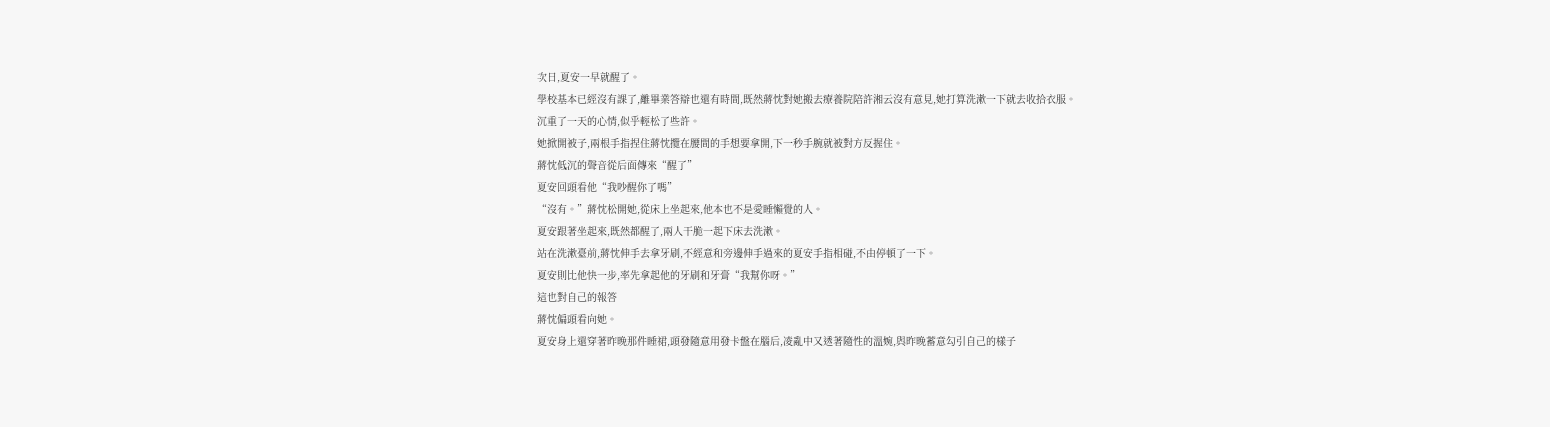次日,夏安一早就醒了。
學校基本已經沒有課了,離畢業答辯也還有時間,既然蔣忱對她搬去療養院陪許湘云沒有意見,她打算洗漱一下就去收拾衣服。
沉重了一天的心情,似乎輕松了些許。
她掀開被子,兩根手指捏住蔣忱攬在腰間的手想要拿開,下一秒手腕就被對方反握住。
蔣忱低沉的聲音從后面傳來“醒了”
夏安回頭看他“我吵醒你了嗎”
“沒有。”蔣忱松開她,從床上坐起來,他本也不是愛睡懶覺的人。
夏安跟著坐起來,既然都醒了,兩人干脆一起下床去洗漱。
站在洗漱臺前,蔣忱伸手去拿牙刷,不經意和旁邊伸手過來的夏安手指相碰,不由停頓了一下。
夏安則比他快一步,率先拿起他的牙刷和牙膏“我幫你呀。”
這也對自己的報答
蔣忱偏頭看向她。
夏安身上還穿著昨晚那件睡裙,頭發隨意用發卡盤在腦后,凌亂中又透著隨性的溫婉,與昨晚蓄意勾引自己的樣子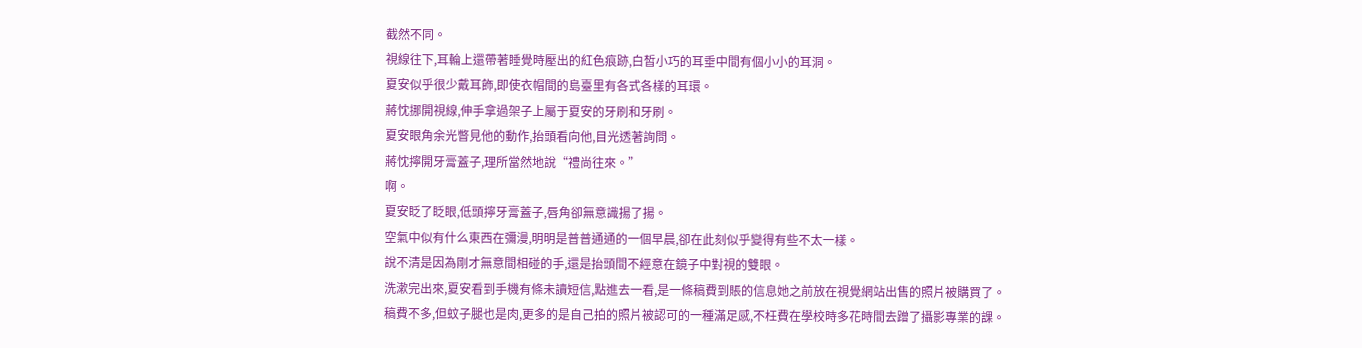截然不同。
視線往下,耳輪上還帶著睡覺時壓出的紅色痕跡,白皙小巧的耳垂中間有個小小的耳洞。
夏安似乎很少戴耳飾,即使衣帽間的島臺里有各式各樣的耳環。
蔣忱挪開視線,伸手拿過架子上屬于夏安的牙刷和牙刷。
夏安眼角余光瞥見他的動作,抬頭看向他,目光透著詢問。
蔣忱擰開牙膏蓋子,理所當然地說“禮尚往來。”
啊。
夏安眨了眨眼,低頭擰牙膏蓋子,唇角卻無意識揚了揚。
空氣中似有什么東西在彌漫,明明是普普通通的一個早晨,卻在此刻似乎變得有些不太一樣。
說不清是因為剛才無意間相碰的手,還是抬頭間不經意在鏡子中對視的雙眼。
洗漱完出來,夏安看到手機有條未讀短信,點進去一看,是一條稿費到賬的信息她之前放在視覺網站出售的照片被購買了。
稿費不多,但蚊子腿也是肉,更多的是自己拍的照片被認可的一種滿足感,不枉費在學校時多花時間去蹭了攝影專業的課。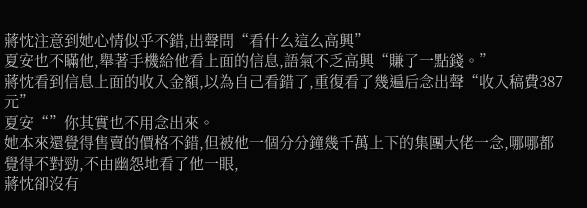蔣忱注意到她心情似乎不錯,出聲問“看什么這么高興”
夏安也不瞞他,舉著手機給他看上面的信息,語氣不乏高興“賺了一點錢。”
蔣忱看到信息上面的收入金額,以為自己看錯了,重復看了幾遍后念出聲“收入稿費387元”
夏安“”你其實也不用念出來。
她本來還覺得售賣的價格不錯,但被他一個分分鐘幾千萬上下的集團大佬一念,哪哪都覺得不對勁,不由幽怨地看了他一眼,
蔣忱卻沒有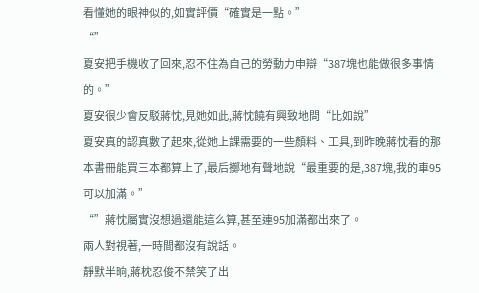看懂她的眼神似的,如實評價“確實是一點。”
“”
夏安把手機收了回來,忍不住為自己的勞動力申辯“387塊也能做很多事情的。”
夏安很少會反駁蔣忱,見她如此,蔣忱饒有興致地問“比如說”
夏安真的認真數了起來,從她上課需要的一些顏料、工具,到昨晚蔣忱看的那本書冊能買三本都算上了,最后擲地有聲地說“最重要的是,387塊,我的車95可以加滿。”
“”蔣忱屬實沒想過還能這么算,甚至連95加滿都出來了。
兩人對視著,一時間都沒有說話。
靜默半晌,蔣枕忍俊不禁笑了出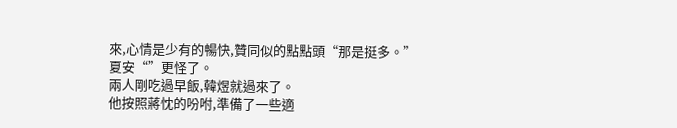來,心情是少有的暢快,贊同似的點點頭“那是挺多。”
夏安“”更怪了。
兩人剛吃過早飯,韓煜就過來了。
他按照蔣忱的吩咐,準備了一些適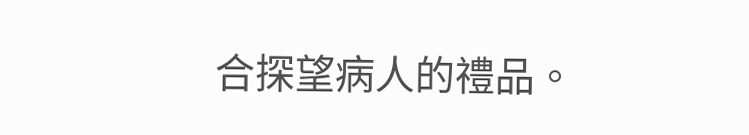合探望病人的禮品。